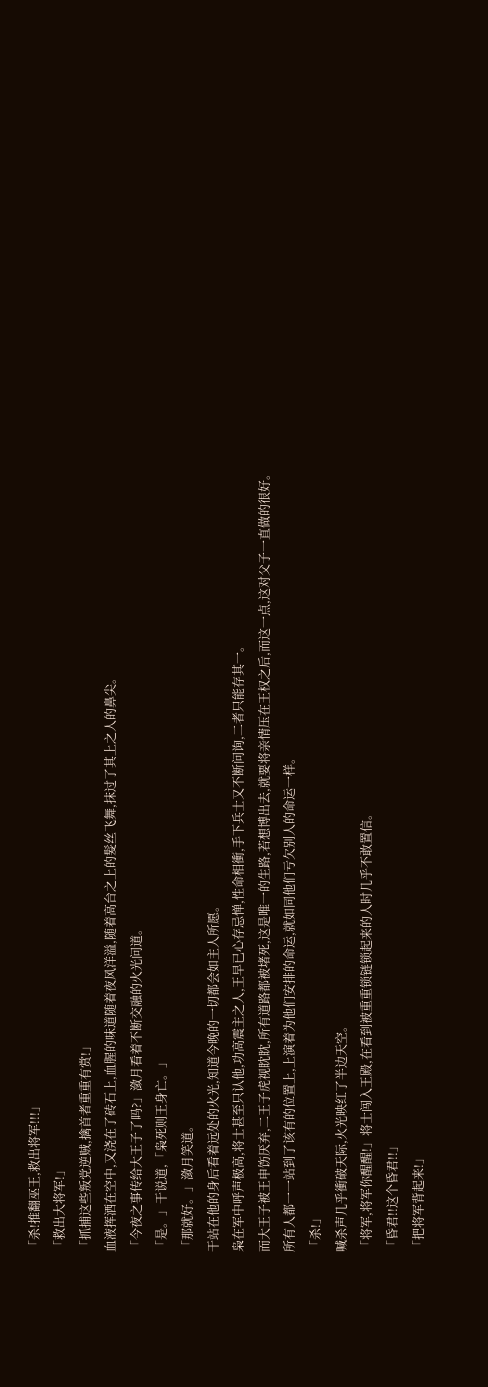「杀!推翻巫王,救出将军!!!」
「救出大将军!」
「抓捕这些叛党逆贼,擒首者重重有赏!」
血液挥洒在空中,又浇在了砖石上,血腥的味道随着夜风洋溢,随着高台之上的髮丝飞舞,抹过了其上之人的鼻尖。
「今夜之事传给大王子了吗?」潋月看着不断交融的火光问道。
「是。」干说道,「枭死则王身亡。」
「那就好。」潋月笑道。
干站在他的身后看着远处的火光,知道今晚的一切都会如主人所愿。
枭在军中呼声极高,将士甚至只认他,功高震主之人,王早已心存忌惮,性命相衝,手下兵士又不断问询,二者只能存其一。
而大王子被王申饬厌弃,二王子虎视眈眈,所有道路都被堵死,这是唯一的生路,若想博出去,就要将亲情压在王权之后,而这一点,这对父子一直做的很好。
所有人都一一站到了该有的位置上,上演着为他们安排的命运,就如同他们亏欠别人的命运一样。
「杀!」
喊杀声几乎衝破天际,火光映红了半边天空。
「将军,将军你醒醒!」将士闯入王殿,在看到被重重锁链锁起来的人时几乎不敢置信。
「昏君!!这个昏君!!」
「把将军背起来!」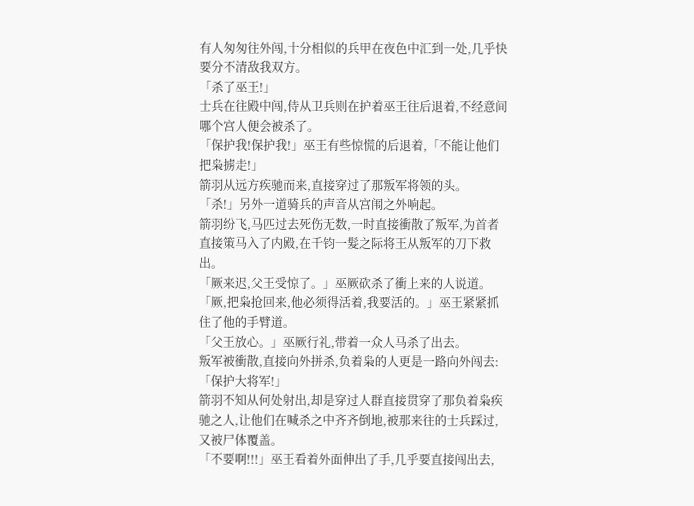有人匆匆往外闯,十分相似的兵甲在夜色中汇到一处,几乎快要分不清敌我双方。
「杀了巫王!」
士兵在往殿中闯,侍从卫兵则在护着巫王往后退着,不经意间哪个宫人便会被杀了。
「保护我!保护我!」巫王有些惊慌的后退着,「不能让他们把枭掳走!」
箭羽从远方疾驰而来,直接穿过了那叛军将领的头。
「杀!」另外一道骑兵的声音从宫闱之外响起。
箭羽纷飞,马匹过去死伤无数,一时直接衝散了叛军,为首者直接策马入了内殿,在千钧一髮之际将王从叛军的刀下救出。
「厥来迟,父王受惊了。」巫厥砍杀了衝上来的人说道。
「厥,把枭抢回来,他必须得活着,我要活的。」巫王紧紧抓住了他的手臂道。
「父王放心。」巫厥行礼,带着一众人马杀了出去。
叛军被衝散,直接向外拼杀,负着枭的人更是一路向外闯去:「保护大将军!」
箭羽不知从何处射出,却是穿过人群直接贯穿了那负着枭疾驰之人,让他们在喊杀之中齐齐倒地,被那来往的士兵踩过,又被尸体覆盖。
「不要啊!!!」巫王看着外面伸出了手,几乎要直接闯出去,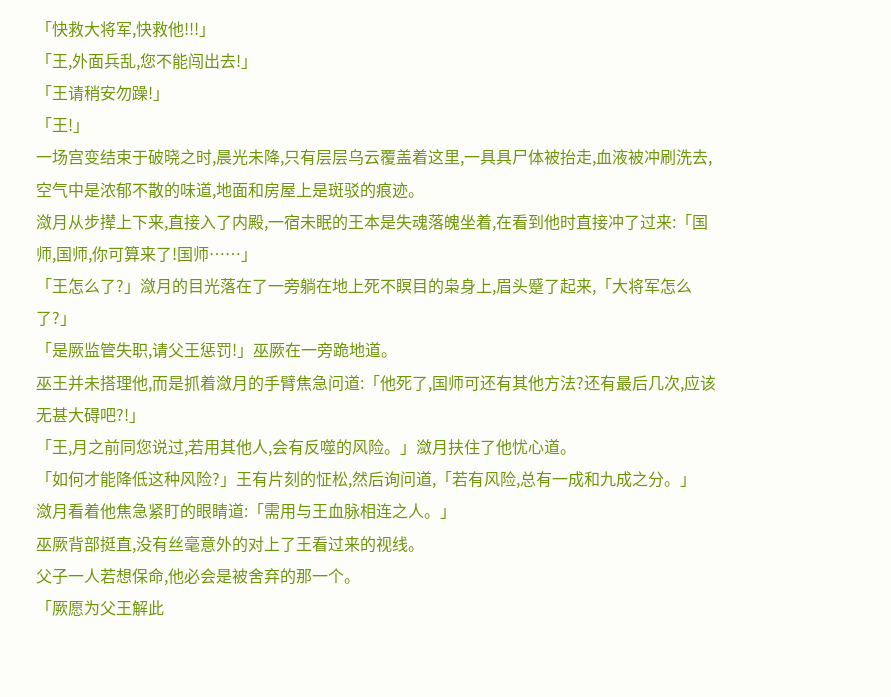「快救大将军,快救他!!!」
「王,外面兵乱,您不能闯出去!」
「王请稍安勿躁!」
「王!」
一场宫变结束于破晓之时,晨光未降,只有层层乌云覆盖着这里,一具具尸体被抬走,血液被冲刷洗去,空气中是浓郁不散的味道,地面和房屋上是斑驳的痕迹。
潋月从步撵上下来,直接入了内殿,一宿未眠的王本是失魂落魄坐着,在看到他时直接冲了过来:「国师,国师,你可算来了!国师……」
「王怎么了?」潋月的目光落在了一旁躺在地上死不瞑目的枭身上,眉头蹙了起来,「大将军怎么了?」
「是厥监管失职,请父王惩罚!」巫厥在一旁跪地道。
巫王并未搭理他,而是抓着潋月的手臂焦急问道:「他死了,国师可还有其他方法?还有最后几次,应该无甚大碍吧?!」
「王,月之前同您说过,若用其他人,会有反噬的风险。」潋月扶住了他忧心道。
「如何才能降低这种风险?」王有片刻的怔松,然后询问道,「若有风险,总有一成和九成之分。」
潋月看着他焦急紧盯的眼睛道:「需用与王血脉相连之人。」
巫厥背部挺直,没有丝毫意外的对上了王看过来的视线。
父子一人若想保命,他必会是被舍弃的那一个。
「厥愿为父王解此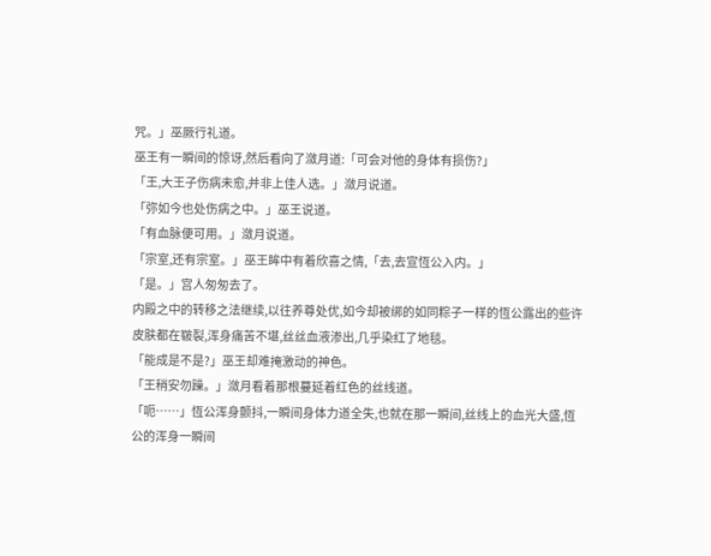咒。」巫厥行礼道。
巫王有一瞬间的惊讶,然后看向了潋月道:「可会对他的身体有损伤?」
「王,大王子伤病未愈,并非上佳人选。」潋月说道。
「弥如今也处伤病之中。」巫王说道。
「有血脉便可用。」潋月说道。
「宗室,还有宗室。」巫王眸中有着欣喜之情,「去,去宣恆公入内。」
「是。」宫人匆匆去了。
内殿之中的转移之法继续,以往养尊处优,如今却被绑的如同粽子一样的恆公露出的些许皮肤都在皲裂,浑身痛苦不堪,丝丝血液渗出,几乎染红了地毯。
「能成是不是?」巫王却难掩激动的神色。
「王稍安勿躁。」潋月看着那根蔓延着红色的丝线道。
「呃……」恆公浑身颤抖,一瞬间身体力道全失,也就在那一瞬间,丝线上的血光大盛,恆公的浑身一瞬间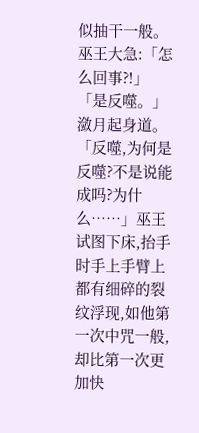似抽干一般。
巫王大急:「怎么回事?!」
「是反噬。」潋月起身道。
「反噬,为何是反噬?不是说能成吗?为什么……」巫王试图下床,抬手时手上手臂上都有细碎的裂纹浮现,如他第一次中咒一般,却比第一次更加快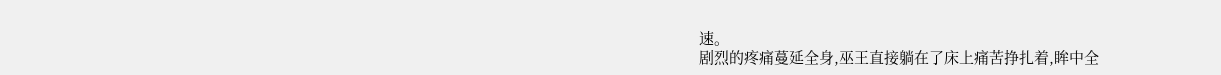速。
剧烈的疼痛蔓延全身,巫王直接躺在了床上痛苦挣扎着,眸中全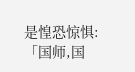是惶恐惊惧:「国师,国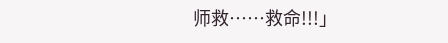师救……救命!!!」